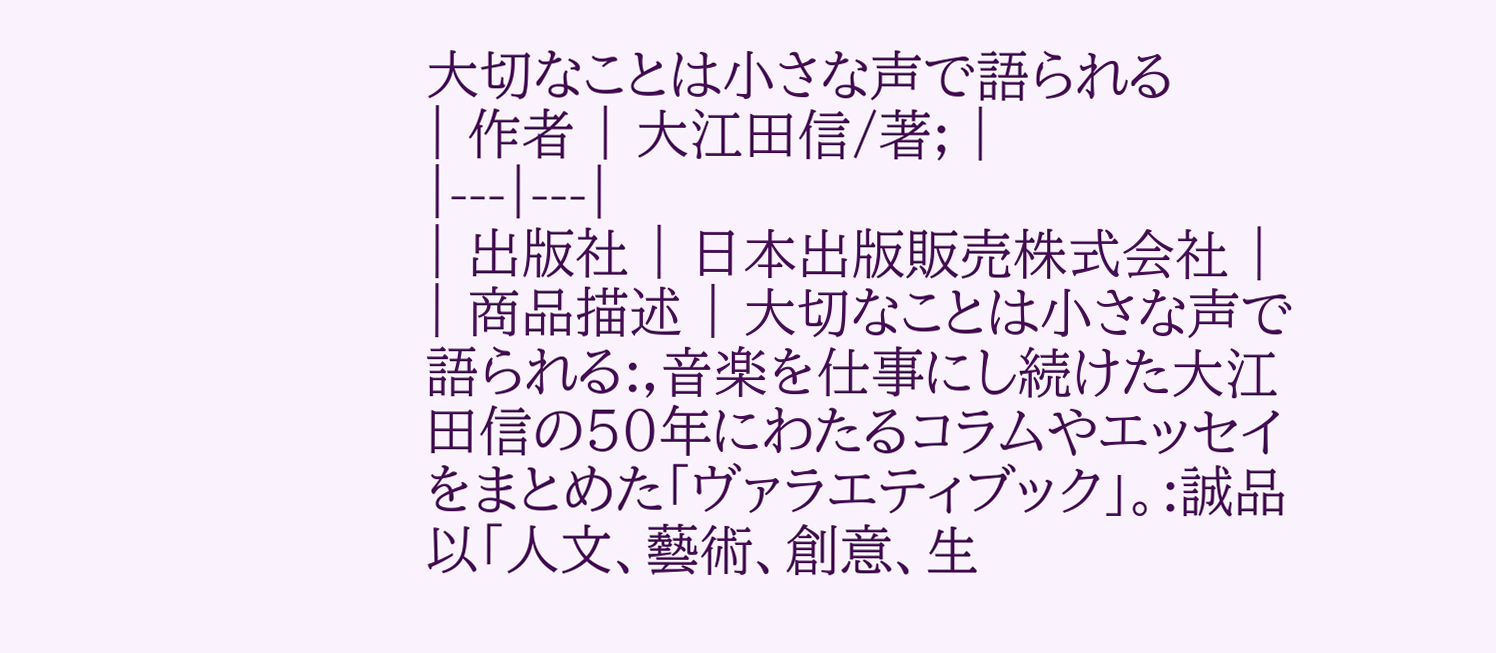大切なことは小さな声で語られる
| 作者 | 大江田信/著; |
|---|---|
| 出版社 | 日本出版販売株式会社 |
| 商品描述 | 大切なことは小さな声で語られる:,音楽を仕事にし続けた大江田信の50年にわたるコラムやエッセイをまとめた「ヴァラエティブック」。:誠品以「人文、藝術、創意、生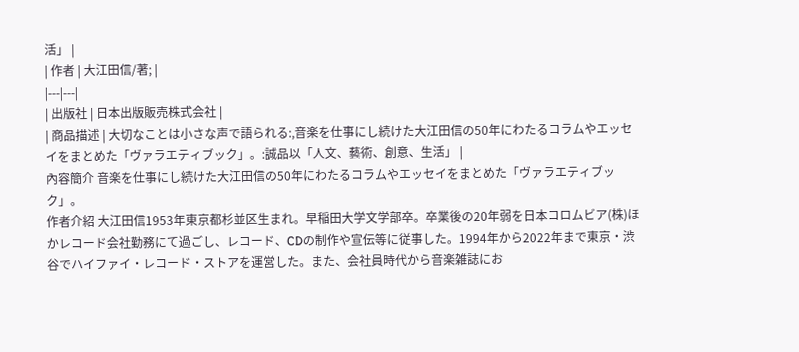活」 |
| 作者 | 大江田信/著; |
|---|---|
| 出版社 | 日本出版販売株式会社 |
| 商品描述 | 大切なことは小さな声で語られる:,音楽を仕事にし続けた大江田信の50年にわたるコラムやエッセイをまとめた「ヴァラエティブック」。:誠品以「人文、藝術、創意、生活」 |
內容簡介 音楽を仕事にし続けた大江田信の50年にわたるコラムやエッセイをまとめた「ヴァラエティブック」。
作者介紹 大江田信1953年東京都杉並区生まれ。早稲田大学文学部卒。卒業後の20年弱を日本コロムビア(株)ほかレコード会社勤務にて過ごし、レコード、CDの制作や宣伝等に従事した。1994年から2022年まで東京・渋谷でハイファイ・レコード・ストアを運営した。また、会社員時代から音楽雑誌にお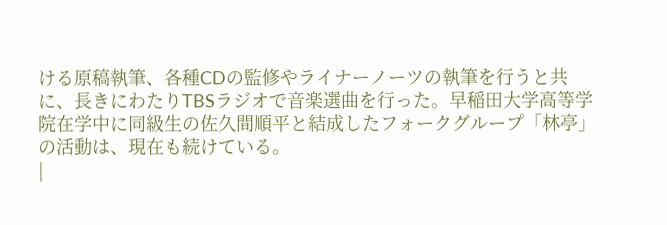ける原稿執筆、各種CDの監修やライナーノーツの執筆を行うと共に、長きにわたりTBSラジオで音楽選曲を行った。早稲田大学高等学院在学中に同級生の佐久間順平と結成したフォークグループ「林亭」の活動は、現在も続けている。
|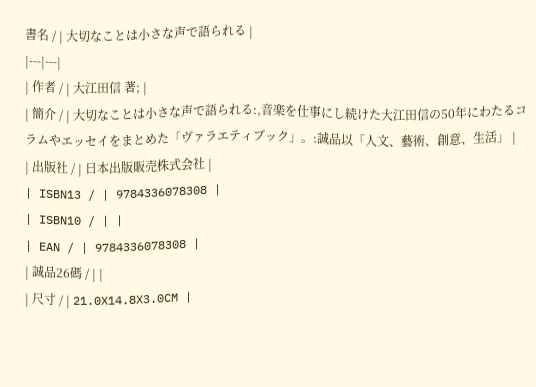書名 / | 大切なことは小さな声で語られる |
|---|---|
| 作者 / | 大江田信 著; |
| 簡介 / | 大切なことは小さな声で語られる:,音楽を仕事にし続けた大江田信の50年にわたるコラムやエッセイをまとめた「ヴァラエティブック」。:誠品以「人文、藝術、創意、生活」 |
| 出版社 / | 日本出版販売株式会社 |
| ISBN13 / | 9784336078308 |
| ISBN10 / | |
| EAN / | 9784336078308 |
| 誠品26碼 / | |
| 尺寸 / | 21.0X14.8X3.0CM |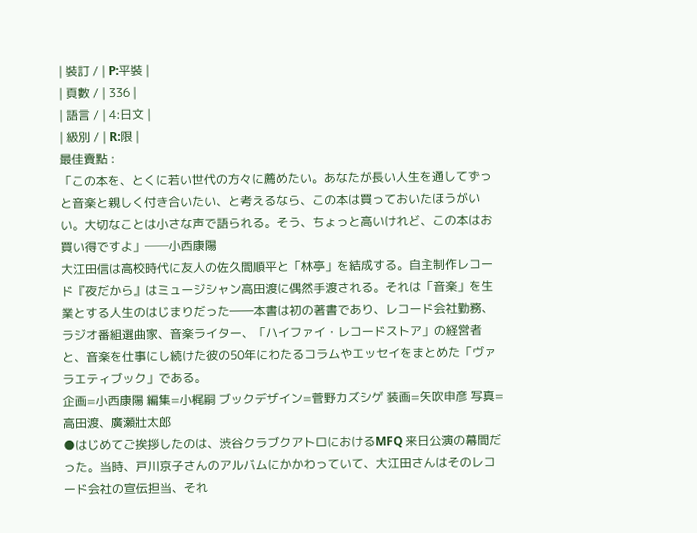| 裝訂 / | P:平裝 |
| 頁數 / | 336 |
| 語言 / | 4:日文 |
| 級別 / | R:限 |
最佳賣點 :
「この本を、とくに若い世代の方々に薦めたい。あなたが長い人生を通してずっと音楽と親しく付き合いたい、と考えるなら、この本は買っておいたほうがいい。大切なことは小さな声で語られる。そう、ちょっと高いけれど、この本はお買い得ですよ」──小西康陽
大江田信は高校時代に友人の佐久間順平と「林亭」を結成する。自主制作レコード『夜だから』はミュージシャン高田渡に偶然手渡される。それは「音楽」を生業とする人生のはじまりだった――本書は初の著書であり、レコード会社勤務、ラジオ番組選曲家、音楽ライター、「ハイファイ・レコードストア」の経営者と、音楽を仕事にし続けた彼の50年にわたるコラムやエッセイをまとめた「ヴァラエティブック」である。
企画=小西康陽 編集=小梶嗣 ブックデザイン=菅野カズシゲ 装画=矢吹申彦 写真=高田渡、廣瀬壯太郎
●はじめてご挨拶したのは、渋谷クラブクアトロにおけるMFQ 来日公演の幕間だった。当時、戸川京子さんのアルバムにかかわっていて、大江田さんはそのレコード会社の宣伝担当、それ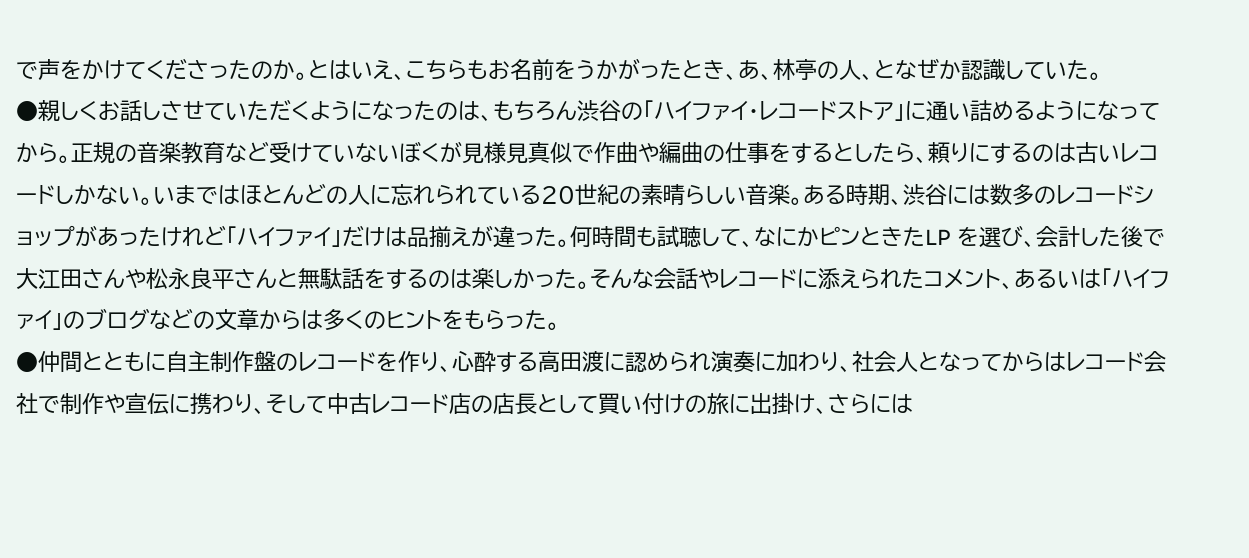で声をかけてくださったのか。とはいえ、こちらもお名前をうかがったとき、あ、林亭の人、となぜか認識していた。
●親しくお話しさせていただくようになったのは、もちろん渋谷の「ハイファイ・レコードストア」に通い詰めるようになってから。正規の音楽教育など受けていないぼくが見様見真似で作曲や編曲の仕事をするとしたら、頼りにするのは古いレコードしかない。いまではほとんどの人に忘れられている20世紀の素晴らしい音楽。ある時期、渋谷には数多のレコードショップがあったけれど「ハイファイ」だけは品揃えが違った。何時間も試聴して、なにかピンときたLP を選び、会計した後で大江田さんや松永良平さんと無駄話をするのは楽しかった。そんな会話やレコードに添えられたコメント、あるいは「ハイファイ」のブログなどの文章からは多くのヒントをもらった。
●仲間とともに自主制作盤のレコードを作り、心酔する高田渡に認められ演奏に加わり、社会人となってからはレコード会社で制作や宣伝に携わり、そして中古レコード店の店長として買い付けの旅に出掛け、さらには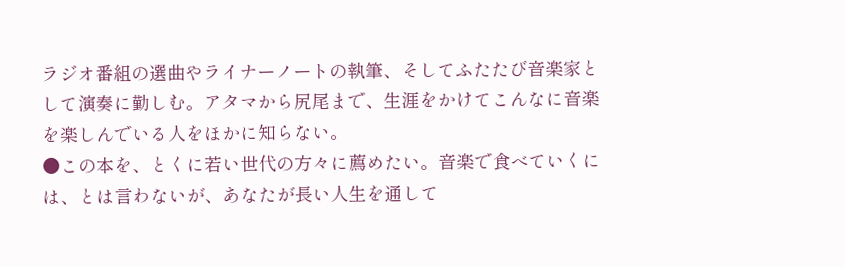ラジオ番組の選曲やライナーノートの執筆、そしてふたたび音楽家として演奏に勤しむ。アタマから尻尾まで、生涯をかけてこんなに音楽を楽しんでいる人をほかに知らない。
●この本を、とくに若い世代の方々に薦めたい。音楽で食べていくには、とは言わないが、あなたが長い人生を通して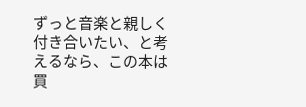ずっと音楽と親しく付き合いたい、と考えるなら、この本は買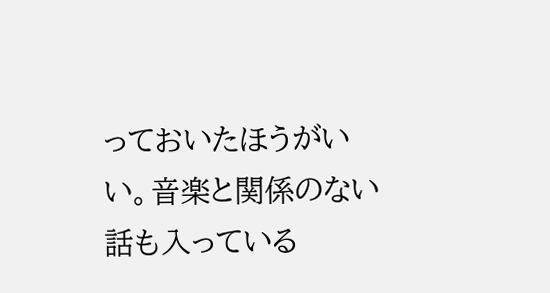っておいたほうがいい。音楽と関係のない話も入っている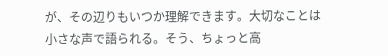が、その辺りもいつか理解できます。大切なことは小さな声で語られる。そう、ちょっと高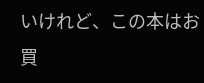いけれど、この本はお買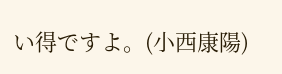い得ですよ。(小西康陽)